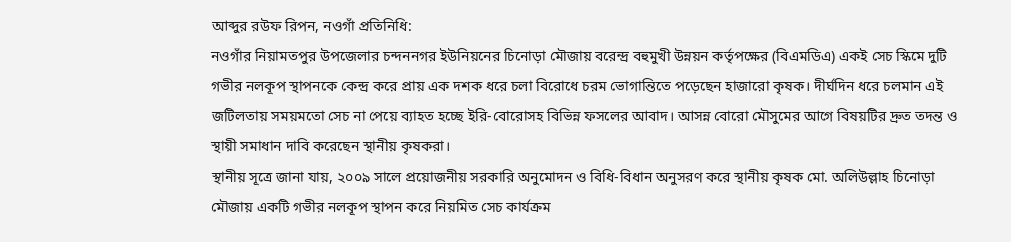আব্দুর রউফ রিপন, নওগাঁ প্রতিনিধি:
নওগাঁর নিয়ামতপুর উপজেলার চন্দননগর ইউনিয়নের চিনোড়া মৌজায় বরেন্দ্র বহুমুখী উন্নয়ন কর্তৃপক্ষের (বিএমডিএ) একই সেচ স্কিমে দুটি গভীর নলকূপ স্থাপনকে কেন্দ্র করে প্রায় এক দশক ধরে চলা বিরোধে চরম ভোগান্তিতে পড়েছেন হাজারো কৃষক। দীর্ঘদিন ধরে চলমান এই জটিলতায় সময়মতো সেচ না পেয়ে ব্যাহত হচ্ছে ইরি-বোরোসহ বিভিন্ন ফসলের আবাদ। আসন্ন বোরো মৌসুমের আগে বিষয়টির দ্রুত তদন্ত ও স্থায়ী সমাধান দাবি করেছেন স্থানীয় কৃষকরা।
স্থানীয় সূত্রে জানা যায়, ২০০৯ সালে প্রয়োজনীয় সরকারি অনুমোদন ও বিধি-বিধান অনুসরণ করে স্থানীয় কৃষক মো. অলিউল্লাহ চিনোড়া মৌজায় একটি গভীর নলকূপ স্থাপন করে নিয়মিত সেচ কার্যক্রম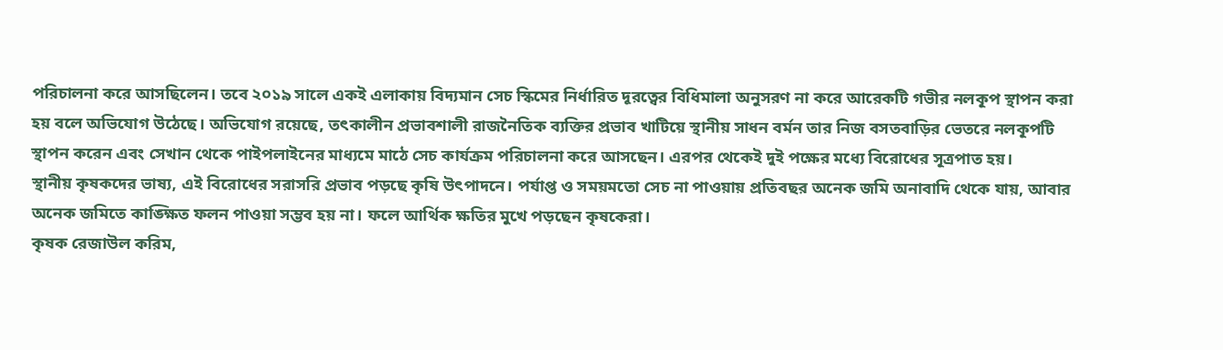পরিচালনা করে আসছিলেন। তবে ২০১৯ সালে একই এলাকায় বিদ্যমান সেচ স্কিমের নির্ধারিত দূরত্বের বিধিমালা অনুসরণ না করে আরেকটি গভীর নলকূপ স্থাপন করা হয় বলে অভিযোগ উঠেছে। অভিযোগ রয়েছে, তৎকালীন প্রভাবশালী রাজনৈতিক ব্যক্তির প্রভাব খাটিয়ে স্থানীয় সাধন বর্মন তার নিজ বসতবাড়ির ভেতরে নলকূপটি স্থাপন করেন এবং সেখান থেকে পাইপলাইনের মাধ্যমে মাঠে সেচ কার্যক্রম পরিচালনা করে আসছেন। এরপর থেকেই দুই পক্ষের মধ্যে বিরোধের সূত্রপাত হয়।
স্থানীয় কৃষকদের ভাষ্য, এই বিরোধের সরাসরি প্রভাব পড়ছে কৃষি উৎপাদনে। পর্যাপ্ত ও সময়মতো সেচ না পাওয়ায় প্রতিবছর অনেক জমি অনাবাদি থেকে যায়, আবার অনেক জমিতে কাঙ্ক্ষিত ফলন পাওয়া সম্ভব হয় না। ফলে আর্থিক ক্ষতির মুখে পড়ছেন কৃষকেরা।
কৃষক রেজাউল করিম,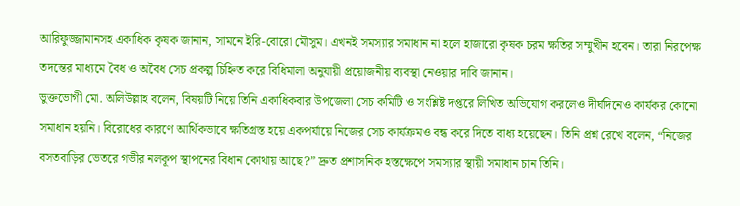আরিফুজ্জামানসহ একাধিক কৃষক জানান, সামনে ইরি-বোরো মৌসুম। এখনই সমস্যার সমাধান না হলে হাজারো কৃষক চরম ক্ষতির সম্মুখীন হবেন। তারা নিরপেক্ষ তদন্তের মাধ্যমে বৈধ ও অবৈধ সেচ প্রকল্প চিহ্নিত করে বিধিমালা অনুযায়ী প্রয়োজনীয় ব্যবস্থা নেওয়ার দাবি জানান।
ভুক্তভোগী মো. অলিউল্লাহ বলেন, বিষয়টি নিয়ে তিনি একাধিকবার উপজেলা সেচ কমিটি ও সংশ্লিষ্ট দপ্তরে লিখিত অভিযোগ করলেও দীর্ঘদিনেও কার্যকর কোনো সমাধান হয়নি। বিরোধের কারণে আর্থিকভাবে ক্ষতিগ্রস্ত হয়ে একপর্যায়ে নিজের সেচ কার্যক্রমও বন্ধ করে দিতে বাধ্য হয়েছেন। তিনি প্রশ্ন রেখে বলেন, “নিজের বসতবাড়ির ভেতরে গভীর নলকূপ স্থাপনের বিধান কোথায় আছে?” দ্রুত প্রশাসনিক হস্তক্ষেপে সমস্যার স্থায়ী সমাধান চান তিনি।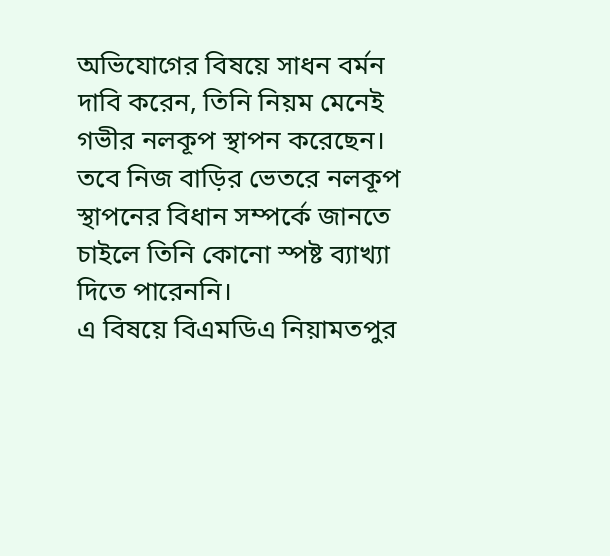অভিযোগের বিষয়ে সাধন বর্মন দাবি করেন, তিনি নিয়ম মেনেই গভীর নলকূপ স্থাপন করেছেন। তবে নিজ বাড়ির ভেতরে নলকূপ স্থাপনের বিধান সম্পর্কে জানতে চাইলে তিনি কোনো স্পষ্ট ব্যাখ্যা দিতে পারেননি।
এ বিষয়ে বিএমডিএ নিয়ামতপুর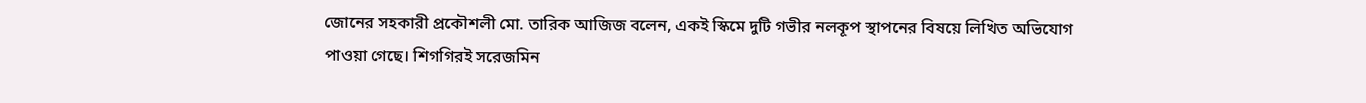জোনের সহকারী প্রকৌশলী মো. তারিক আজিজ বলেন, একই স্কিমে দুটি গভীর নলকূপ স্থাপনের বিষয়ে লিখিত অভিযোগ পাওয়া গেছে। শিগগিরই সরেজমিন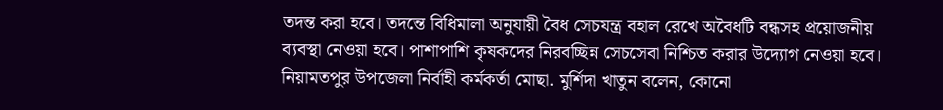তদন্ত করা হবে। তদন্তে বিধিমালা অনুযায়ী বৈধ সেচযন্ত্র বহাল রেখে অবৈধটি বন্ধসহ প্রয়োজনীয় ব্যবস্থা নেওয়া হবে। পাশাপাশি কৃষকদের নিরবচ্ছিন্ন সেচসেবা নিশ্চিত করার উদ্যোগ নেওয়া হবে।
নিয়ামতপুর উপজেলা নির্বাহী কর্মকর্তা মোছা. মুর্শিদা খাতুন বলেন, কোনো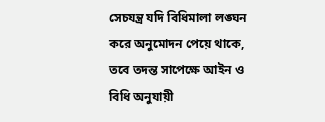সেচযন্ত্র যদি বিধিমালা লঙ্ঘন করে অনুমোদন পেয়ে থাকে, তবে তদন্ত সাপেক্ষে আইন ও বিধি অনুযায়ী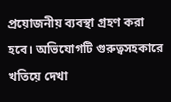প্রয়োজনীয় ব্যবস্থা গ্রহণ করা হবে। অভিযোগটি গুরুত্বসহকারে খতিয়ে দেখা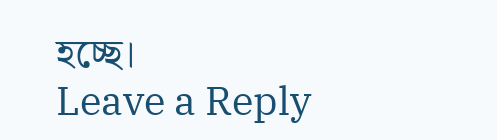হচ্ছে।
Leave a Reply